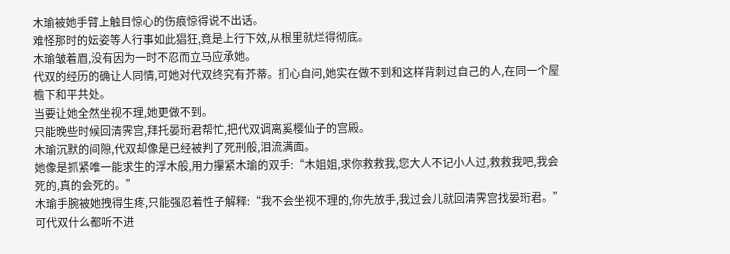木瑜被她手臂上触目惊心的伤痕惊得说不出话。
难怪那时的妘姿等人行事如此猖狂,竟是上行下效,从根里就烂得彻底。
木瑜皱着眉,没有因为一时不忍而立马应承她。
代双的经历的确让人同情,可她对代双终究有芥蒂。扪心自问,她实在做不到和这样背刺过自己的人,在同一个屋檐下和平共处。
当要让她全然坐视不理,她更做不到。
只能晚些时候回清霁宫,拜托晏珩君帮忙,把代双调离奚樱仙子的宫殿。
木瑜沉默的间隙,代双却像是已经被判了死刑般,泪流满面。
她像是抓紧唯一能求生的浮木般,用力攥紧木瑜的双手:“木姐姐,求你救救我,您大人不记小人过,救救我吧,我会死的,真的会死的。”
木瑜手腕被她拽得生疼,只能强忍着性子解释:“我不会坐视不理的,你先放手,我过会儿就回清霁宫找晏珩君。”
可代双什么都听不进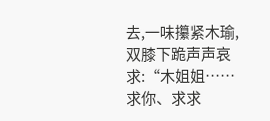去,一味攥紧木瑜,双膝下跪声声哀求:“木姐姐……求你、求求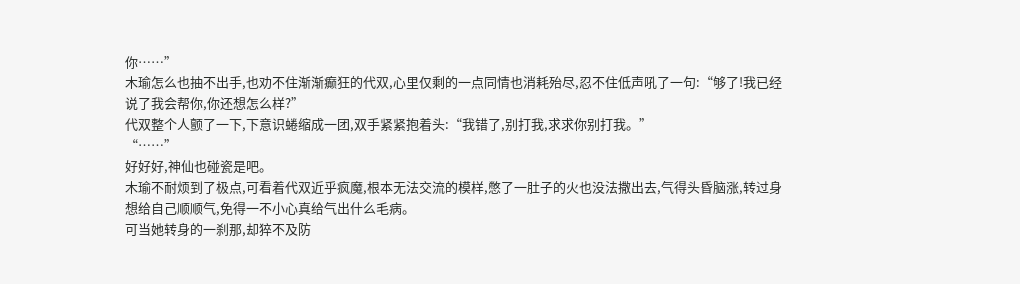你……”
木瑜怎么也抽不出手,也劝不住渐渐癫狂的代双,心里仅剩的一点同情也消耗殆尽,忍不住低声吼了一句:“够了!我已经说了我会帮你,你还想怎么样?”
代双整个人颤了一下,下意识蜷缩成一团,双手紧紧抱着头:“我错了,别打我,求求你别打我。”
“……”
好好好,神仙也碰瓷是吧。
木瑜不耐烦到了极点,可看着代双近乎疯魔,根本无法交流的模样,憋了一肚子的火也没法撒出去,气得头昏脑涨,转过身想给自己顺顺气,免得一不小心真给气出什么毛病。
可当她转身的一刹那,却猝不及防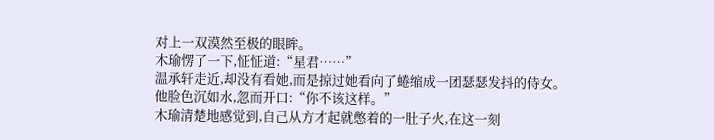对上一双漠然至极的眼眸。
木瑜愣了一下,怔怔道:“星君……”
温承轩走近,却没有看她,而是掠过她看向了蜷缩成一团瑟瑟发抖的侍女。
他脸色沉如水,忽而开口:“你不该这样。”
木瑜清楚地感觉到,自己从方才起就憋着的一肚子火,在这一刻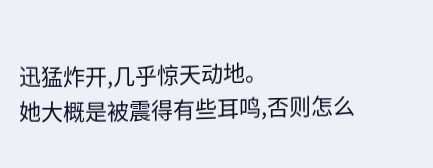迅猛炸开,几乎惊天动地。
她大概是被震得有些耳鸣,否则怎么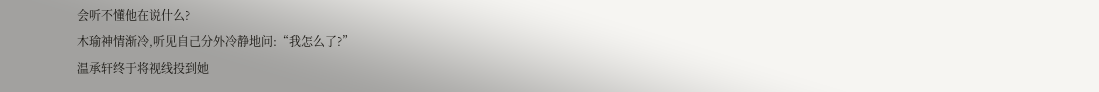会听不懂他在说什么?
木瑜神情渐冷,听见自己分外冷静地问:“我怎么了?”
温承轩终于将视线投到她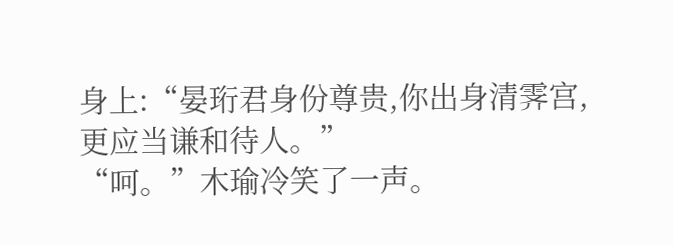身上:“晏珩君身份尊贵,你出身清霁宫,更应当谦和待人。”
“呵。”木瑜冷笑了一声。